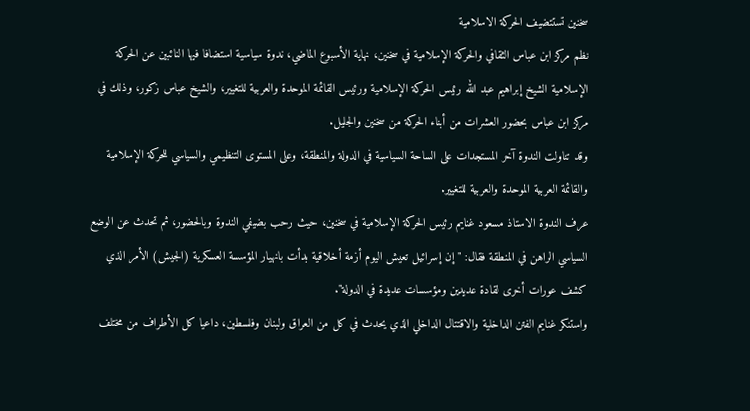سخنين تستتضيف الحركة الاسلامية
نظم مركز ابن عباس الثقافي والحركة الإسلامية في سخنين، نهاية الأسبوع الماضي، ندوة سياسية استضافا فيها النائبين عن الحركة الإسلامية الشيخ إبراهيم عبد الله رئيس الحركة الإسلامية ورئيس القائمة الموحدة والعربية للتغيير، والشيخ عباس زكور، وذلك في مركز ابن عباس بحضور العشرات من أبناء الحركة من سخنين والجليل.
وقد تناولت الندوة آخر المستجدات على الساحة السياسية في الدولة والمنطقة، وعلى المستوى التنظيمي والسياسي للحركة الإسلامية والقائمة العربية الموحدة والعربية للتغيير.
عرف الندوة الاستاذ مسعود غنايم رئيس الحركة الإسلامية في سخنين، حيث رحب بضيفي الندوة وبالحضور، ثم تحدث عن الوضع السياسي الراهن في المنطقة فقال: "إن إسرائيل تعيش اليوم أزمة أخلاقية بدأت بانهيار المؤسسة العسكرية (الجيش) الأمر الذي كشف عورات أخرى لقادة عديدين ومؤسسات عديدة في الدولة".
واستنكر غنايم الفتن الداخلية والاقتتال الداخلي الذي يحدث في كل من العراق ولبنان وفلسطين، داعيا كل الأطراف من مختلف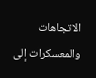الاتجاهات والمعسكرات إلى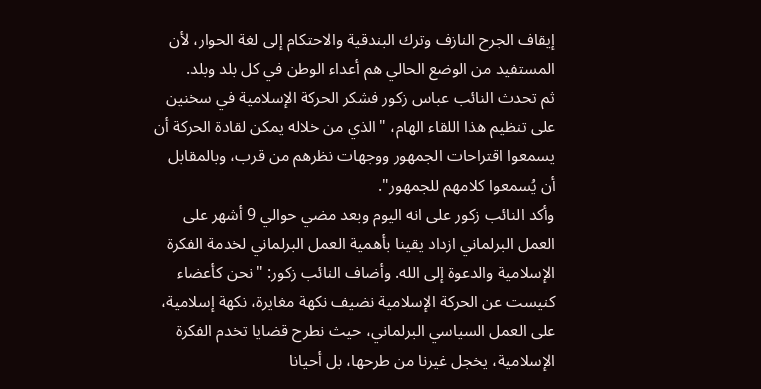إيقاف الجرح النازف وترك البندقية والاحتكام إلى لغة الحوار، لأن المستفيد من الوضع الحالي هم أعداء الوطن في كل بلد وبلد.
ثم تحدث النائب عباس زكور فشكر الحركة الإسلامية في سخنين على تنظيم هذا اللقاء الهام، "الذي من خلاله يمكن لقادة الحركة أن يسمعوا اقتراحات الجمهور ووجهات نظرهم من قرب، وبالمقابل أن يُسمعوا كلامهم للجمهور".
وأكد النائب زكور على انه اليوم وبعد مضي حوالي 9 أشهر على العمل البرلماني ازداد يقينا بأهمية العمل البرلماني لخدمة الفكرة الإسلامية والدعوة إلى الله. وأضاف النائب زكور: "نحن كأعضاء كنيست عن الحركة الإسلامية نضيف نكهة مغايرة، نكهة إسلامية، على العمل السياسي البرلماني، حيث نطرح قضايا تخدم الفكرة الإسلامية، يخجل غيرنا من طرحها، بل أحيانا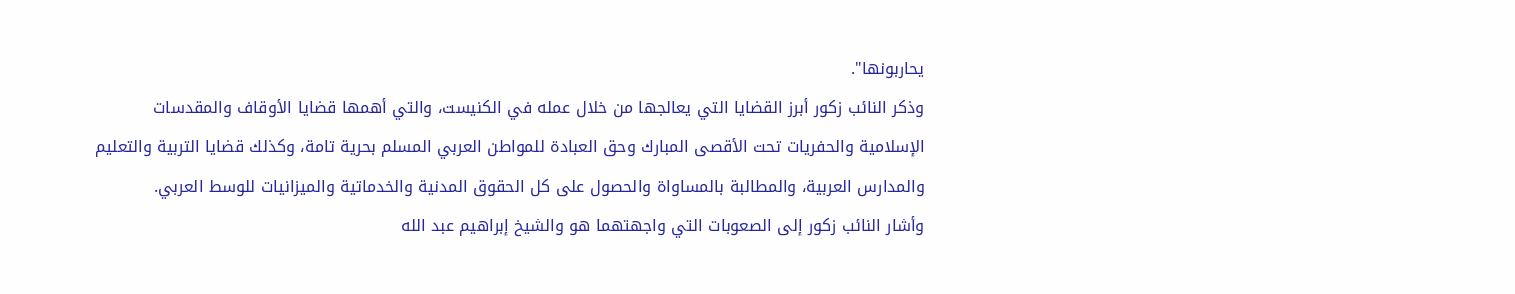يحاربونها".
وذكر النائب زكور أبرز القضايا التي يعالجها من خلال عمله في الكنيست، والتي أهمها قضايا الأوقاف والمقدسات الإسلامية والحفريات تحت الأقصى المبارك وحق العبادة للمواطن العربي المسلم بحرية تامة، وكذلك قضايا التربية والتعليم والمدارس العربية، والمطالبة بالمساواة والحصول على كل الحقوق المدنية والخدماتية والميزانيات للوسط العربي.
وأشار النائب زكور إلى الصعوبات التي واجهتهما هو والشيخ إبراهيم عبد الله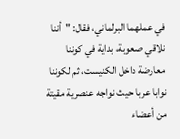في عملهما البرلماني، فقال: "أننا نلاقي صعوبة، بداية في كوننا معارضة داخل الكنيست، ثم لكوننا نوابا عربا حيث نواجه عنصرية مقيتة من أعضاء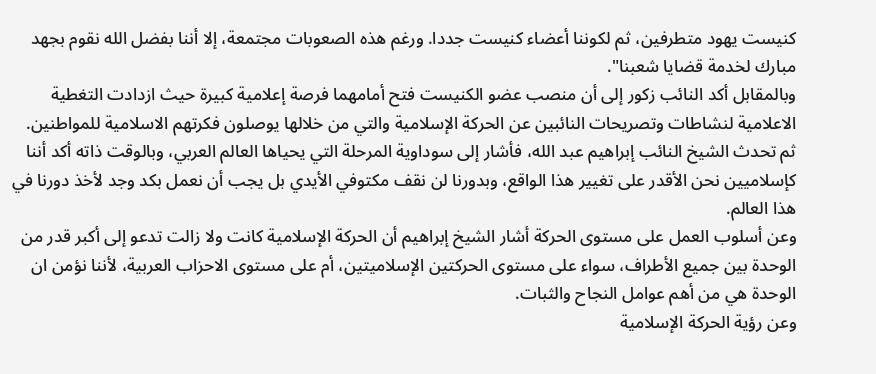كنيست يهود متطرفين، ثم لكوننا أعضاء كنيست جددا. ورغم هذه الصعوبات مجتمعة، إلا أننا بفضل الله نقوم بجهد مبارك لخدمة قضايا شعبنا".
وبالمقابل أكد النائب زكور إلى أن منصب عضو الكنيست فتح أمامهما فرصة إعلامية كبيرة حيث ازدادت التغطية الاعلامية لنشاطات وتصريحات النائبين عن الحركة الإسلامية والتي من خلالها يوصلون فكرتهم الاسلامية للمواطنين.
ثم تحدث الشيخ النائب إبراهيم عبد الله، فأشار إلى سوداوية المرحلة التي يحياها العالم العربي، وبالوقت ذاته أكد أننا كإسلاميين نحن الأقدر على تغيير هذا الواقع، وبدورنا لن نقف مكتوفي الأيدي بل يجب أن نعمل بكد وجد لأخذ دورنا في هذا العالم.
وعن أسلوب العمل على مستوى الحركة أشار الشيخ إبراهيم أن الحركة الإسلامية كانت ولا زالت تدعو إلى أكبر قدر من الوحدة بين جميع الأطراف، سواء على مستوى الحركتين الإسلاميتين، أم على مستوى الاحزاب العربية، لأننا نؤمن ان الوحدة هي من أهم عوامل النجاح والثبات.
وعن رؤية الحركة الإسلامية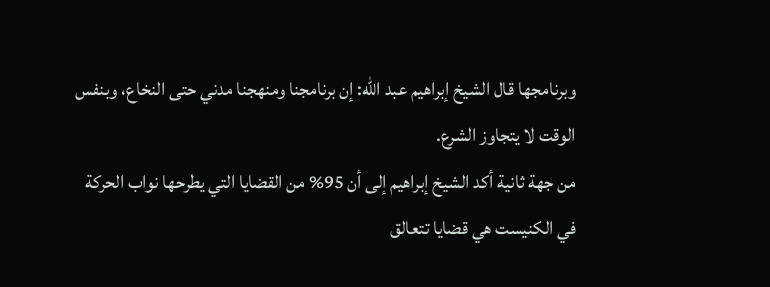وبرنامجها قال الشيخ إبراهيم عبد الله: إن برنامجنا ومنهجنا مدني حتى النخاع، وبنفس الوقت لا يتجاوز الشرع.
من جهة ثانية أكد الشيخ إبراهيم إلى أن 95% من القضايا التي يطرحها نواب الحركة في الكنيست هي قضايا تتعالق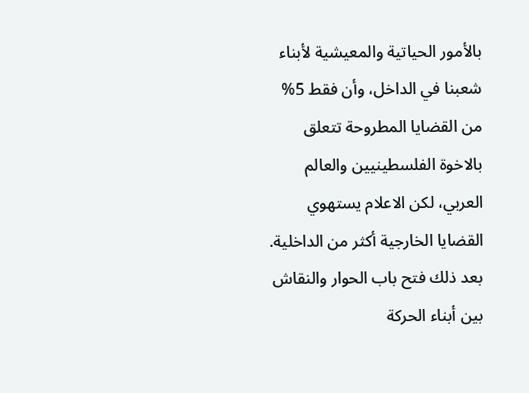بالأمور الحياتية والمعيشية لأبناء شعبنا في الداخل، وأن فقط 5% من القضايا المطروحة تتعلق بالاخوة الفلسطينيين والعالم العربي، لكن الاعلام يستهوي القضايا الخارجية أكثر من الداخلية.
بعد ذلك فتح باب الحوار والنقاش بين أبناء الحركة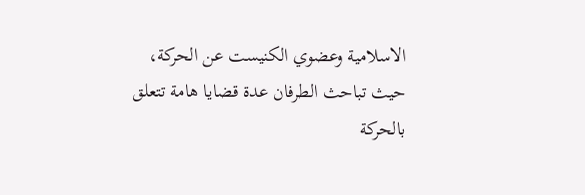الاسلامية وعضوي الكنيست عن الحركة، حيث تباحث الطرفان عدة قضايا هامة تتعلق بالحركة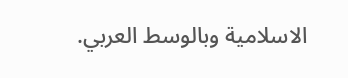الاسلامية وبالوسط العربي.